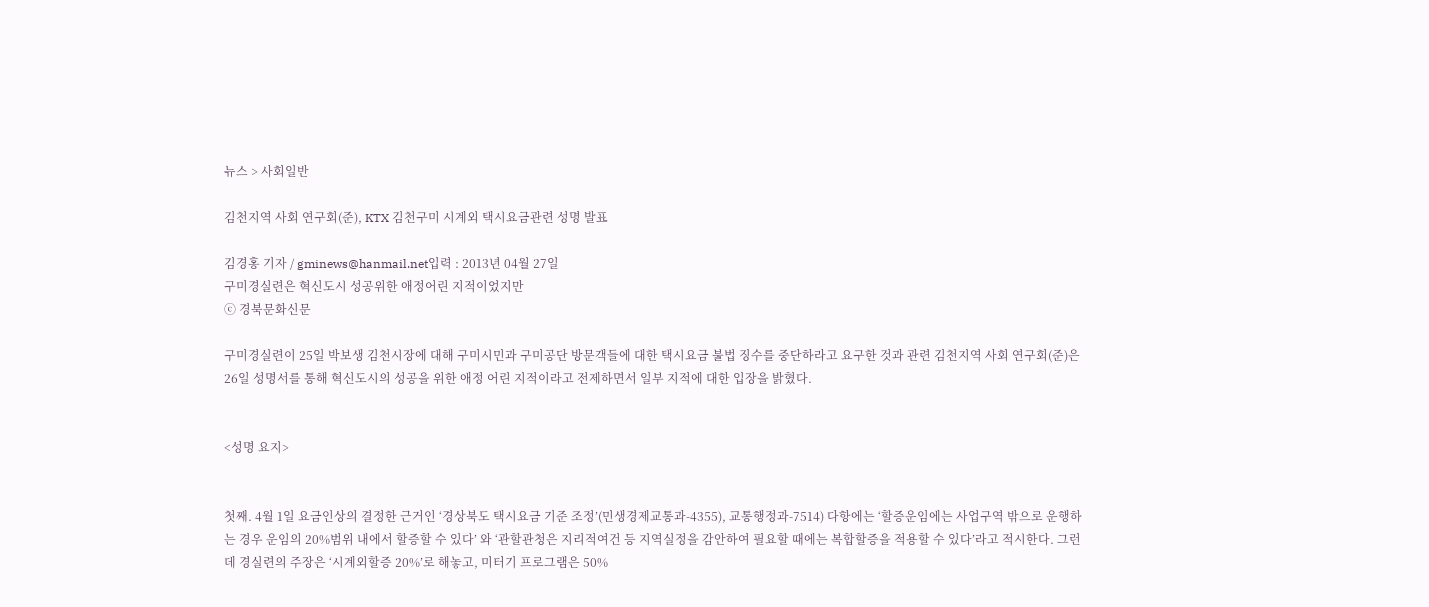뉴스 > 사회일반

김천지역 사회 연구회(준), KTX 김천구미 시계외 택시요금관련 성명 발표

김경홍 기자 / gminews@hanmail.net입력 : 2013년 04월 27일
구미경실련은 혁신도시 성공위한 애정어린 지적이었지만
ⓒ 경북문화신문

구미경실련이 25일 박보생 김천시장에 대해 구미시민과 구미공단 방문객들에 대한 택시요금 불법 징수를 중단하라고 요구한 것과 관련 김천지역 사회 연구회(준)은 26일 성명서를 통해 혁신도시의 성공을 위한 애정 어린 지적이라고 전제하면서 일부 지적에 대한 입장을 밝혔다.


<성명 요지>


첫째. 4월 1일 요금인상의 결정한 근거인 ‘경상북도 택시요금 기준 조정’(민생경제교통과-4355), 교통행정과-7514) 다항에는 ‘할증운임에는 사업구역 밖으로 운행하는 경우 운임의 20%범위 내에서 할증할 수 있다’ 와 ‘관할관청은 지리적여건 등 지역실정을 감안하여 필요할 때에는 복합할증을 적용할 수 있다’라고 적시한다. 그런데 경실련의 주장은 ‘시계외할증 20%’로 해놓고, 미터기 프로그램은 50%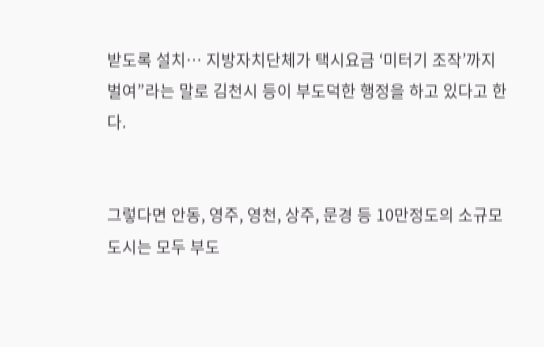받도록 설치… 지방자치단체가 택시요금 ‘미터기 조작’까지 벌여”라는 말로 김천시 등이 부도덕한 행정을 하고 있다고 한다.


그렇다면 안동, 영주, 영천, 상주, 문경 등 10만정도의 소규모 도시는 모두 부도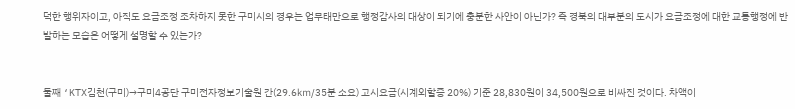덕한 행위자이고, 아직도 요금조정 조차하지 못한 구미시의 경우는 업무태만으로 행정감사의 대상이 되기에 충분한 사안이 아닌가? 즉 경북의 대부분의 도시가 요금조정에 대한 교통행정에 반발하는 모습은 어떻게 설명할 수 있는가?


둘째 ‘KTX김천(구미)→구미4공단 구미전자정보기술원 간(29.6㎞/35분 소요) 고시요금(시계외할증 20%) 기준 28,830원이 34,500원으로 비싸진 것이다. 차액이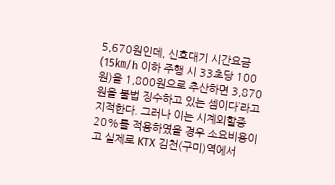5,670원인데, 신호대기 시간요금(15㎞/h 이하 주행 시 33초당 100원)을 1,800원으로 추산하면 3,870원을 불법 징수하고 있는 셈이다’라고 지적한다. 그러나 이는 시계외할증 20%를 적용하였을 경우 소요비용이고 실제로 KTX 김천(구미)역에서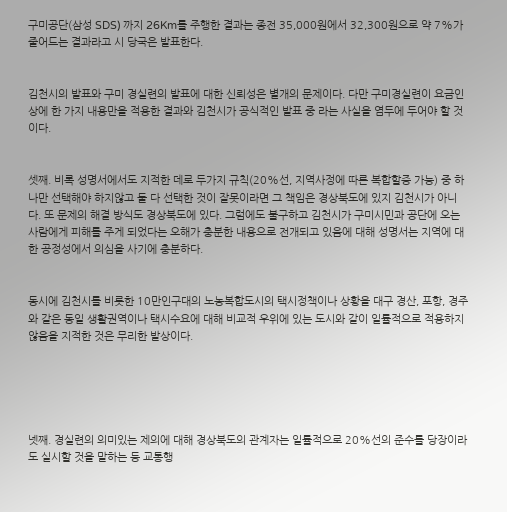구미공단(삼성 SDS) 까지 26Km를 주행한 결과는 종전 35,000원에서 32,300원으로 약 7%가 줄어드는 결과라고 시 당국은 발표한다.


김천시의 발표와 구미 경실련의 발표에 대한 신뢰성은 별개의 문제이다. 다만 구미경실련이 요금인상에 한 가지 내용만을 적용한 결과와 김천시가 공식적인 발표 중 라는 사실을 염두에 두어야 할 것이다.


셋째. 비록 성명서에서도 지적한 데로 두가지 규칙(20%선, 지역사정에 따른 복합할증 가능) 중 하나만 선택해야 하지않고 둘 다 선택한 것이 잘못이라면 그 책임은 경상북도에 있지 김천시가 아니다. 또 문제의 해결 방식도 경상북도에 있다. 그럼에도 불구하고 김천시가 구미시민과 공단에 오는 사람에게 피해를 주게 되었다는 오해가 충분한 내용으로 전개되고 있음에 대해 성명서는 지역에 대한 공정성에서 의심을 사기에 충분하다.


동시에 김천시를 비롯한 10만인구대의 노농복합도시의 택시정책이나 상황을 대구 경산, 포항, 경주와 같은 동일 생활권역이나 택시수요에 대해 비교적 우위에 있는 도시와 같이 일률적으로 적용하지 않음을 지적한 것은 무리한 발상이다.





넷째. 경실련의 의미있는 제의에 대해 경상북도의 관계자는 일률적으로 20%선의 준수를 당장이라도 실시할 것을 말하는 등 교통행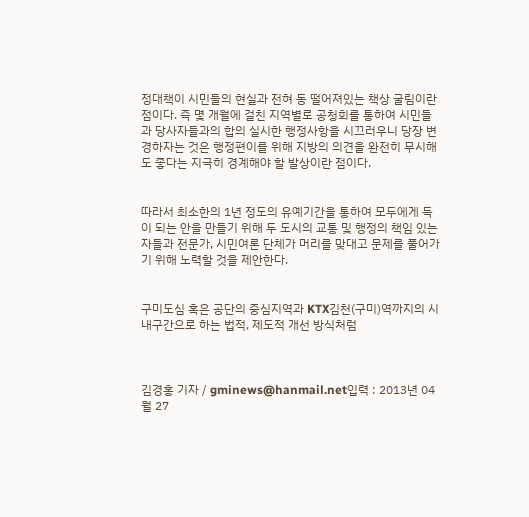정대책이 시민들의 현실과 전혀 동 떨어져있는 책상 굴림이란 점이다. 즉 몇 개월에 걸친 지역별로 공청회를 통하여 시민들과 당사자들과의 합의 실시한 행정사항을 시끄러우니 당장 변경하자는 것은 행정편이를 위해 지방의 의견을 완전히 무시해도 좋다는 지극히 경계해야 할 발상이란 점이다.


따라서 최소한의 1년 정도의 유예기간을 통하여 모두에게 득이 되는 안을 만들기 위해 두 도시의 교통 및 행정의 책임 있는 자들과 전문가, 시민여론 단체가 머리를 맞대고 문제를 풀어가기 위해 노력할 것을 제안한다.


구미도심 혹은 공단의 중심지역과 KTX김천(구미)역까지의 시내구간으로 하는 법적, 제도적 개선 방식처럼



김경홍 기자 / gminews@hanmail.net입력 : 2013년 04월 27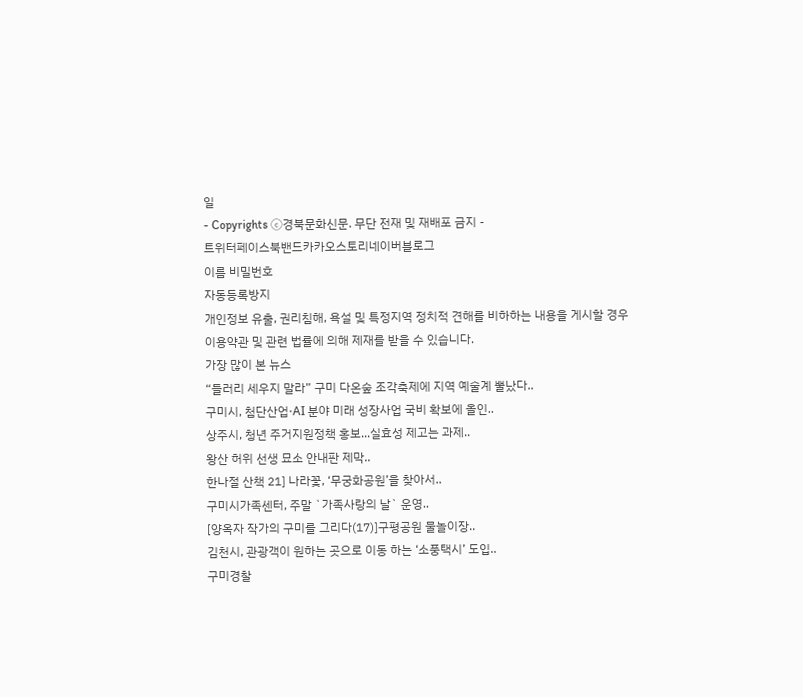일
- Copyrights ⓒ경북문화신문. 무단 전재 및 재배포 금지 -
트위터페이스북밴드카카오스토리네이버블로그
이름 비밀번호
자동등록방지
개인정보 유출, 권리침해, 욕설 및 특정지역 정치적 견해를 비하하는 내용을 게시할 경우 이용약관 및 관련 법률에 의해 제재를 받을 수 있습니다.
가장 많이 본 뉴스
“들러리 세우지 말라” 구미 다온숲 조각축제에 지역 예술계 뿔났다..
구미시, 첨단산업·AI 분야 미래 성장사업 국비 확보에 올인..
상주시, 청년 주거지원정책 홍보...실효성 제고는 과제..
왕산 허위 선생 묘소 안내판 제막..
한나절 산책 21] 나라꽃, ‘무궁화공원’을 찾아서..
구미시가족센터, 주말 `가족사랑의 날` 운영..
[양옥자 작가의 구미를 그리다(17)]구평공원 물놀이장..
김천시, 관광객이 원하는 곳으로 이동 하는 ‘소풍택시’ 도입..
구미경찰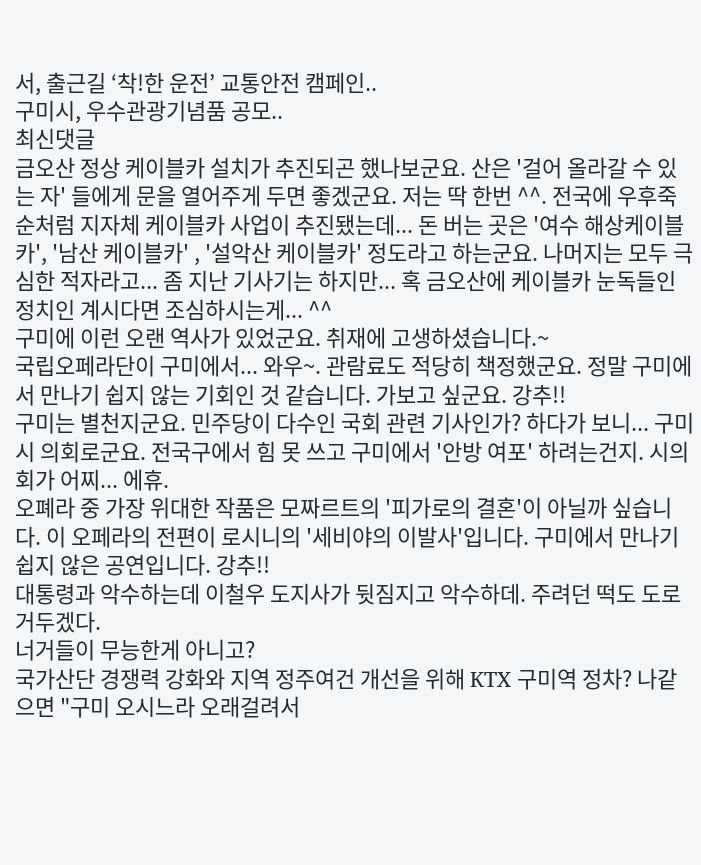서, 출근길 ‘착!한 운전’ 교통안전 캠페인..
구미시, 우수관광기념품 공모..
최신댓글
금오산 정상 케이블카 설치가 추진되곤 했나보군요. 산은 '걸어 올라갈 수 있는 자' 들에게 문을 열어주게 두면 좋겠군요. 저는 딱 한번 ^^. 전국에 우후죽순처럼 지자체 케이블카 사업이 추진됐는데... 돈 버는 곳은 '여수 해상케이블카', '남산 케이블카' , '설악산 케이블카' 정도라고 하는군요. 나머지는 모두 극심한 적자라고... 좀 지난 기사기는 하지만... 혹 금오산에 케이블카 눈독들인 정치인 계시다면 조심하시는게... ^^
구미에 이런 오랜 역사가 있었군요. 취재에 고생하셨습니다.~
국립오페라단이 구미에서... 와우~. 관람료도 적당히 책정했군요. 정말 구미에서 만나기 쉽지 않는 기회인 것 같습니다. 가보고 싶군요. 강추!!
구미는 별천지군요. 민주당이 다수인 국회 관련 기사인가? 하다가 보니... 구미시 의회로군요. 전국구에서 힘 못 쓰고 구미에서 '안방 여포' 하려는건지. 시의회가 어찌... 에휴.
오폐라 중 가장 위대한 작품은 모짜르트의 '피가로의 결혼'이 아닐까 싶습니다. 이 오페라의 전편이 로시니의 '세비야의 이발사'입니다. 구미에서 만나기 쉽지 않은 공연입니다. 강추!!
대통령과 악수하는데 이철우 도지사가 뒷짐지고 악수하데. 주려던 떡도 도로 거두겠다.
너거들이 무능한게 아니고?
국가산단 경쟁력 강화와 지역 정주여건 개선을 위해 KTX 구미역 정차? 나같으면 "구미 오시느라 오래걸려서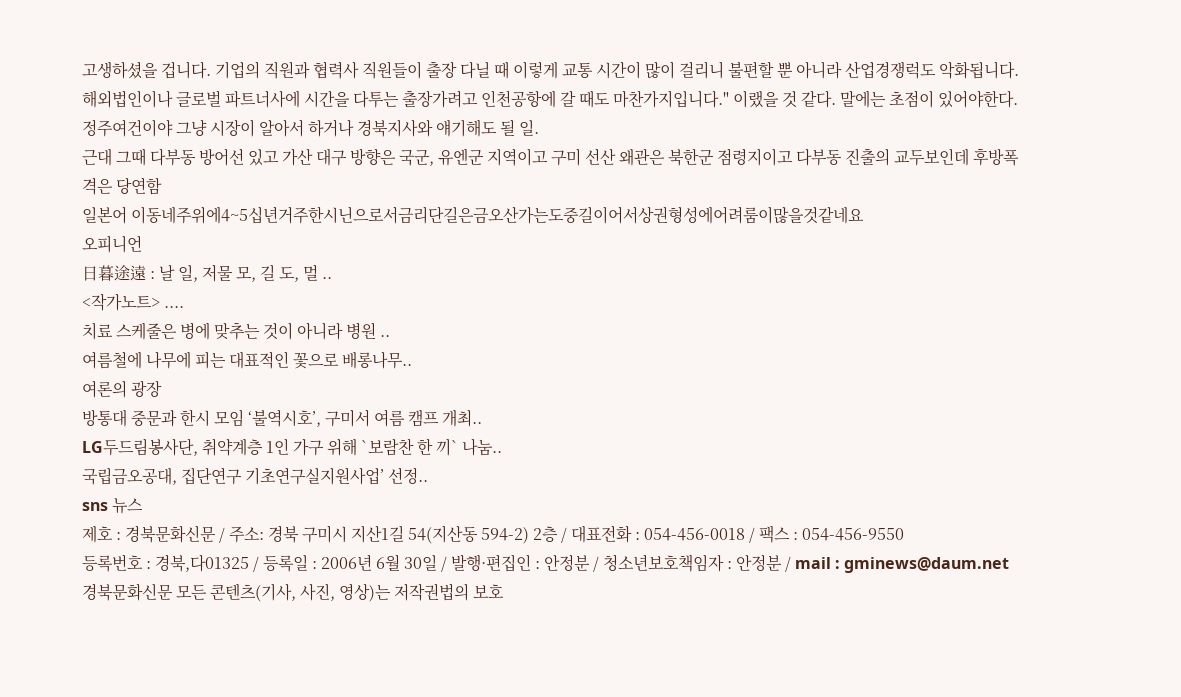고생하셨을 겁니다. 기업의 직원과 협력사 직원들이 출장 다닐 때 이렇게 교통 시간이 많이 걸리니 불편할 뿐 아니라 산업경쟁럭도 악화됩니다. 해외법인이나 글로벌 파트너사에 시간을 다투는 출장가려고 인천공항에 갈 때도 마찬가지입니다." 이랬을 것 같다. 말에는 초점이 있어야한다. 정주여건이야 그냥 시장이 알아서 하거나 경북지사와 얘기해도 될 일.
근대 그때 다부동 방어선 있고 가산 대구 방향은 국군, 유엔군 지역이고 구미 선산 왜관은 북한군 점령지이고 다부동 진출의 교두보인데 후방폭격은 당연함
일본어 이동네주위에4~5십년거주한시닌으로서금리단길은금오산가는도중길이어서상권형성에어려룸이많을것같네요
오피니언
日暮途遠 : 날 일, 저물 모, 길 도, 멀 ..
<작가노트> ....
치료 스케줄은 병에 맞추는 것이 아니라 병원 ..
여름철에 나무에 피는 대표적인 꽃으로 배롱나무..
여론의 광장
방통대 중문과 한시 모임 ‘불역시호’, 구미서 여름 캠프 개최..
LG두드림봉사단, 취약계층 1인 가구 위해 `보람찬 한 끼` 나눔..
국립금오공대, 집단연구 기초연구실지원사업’ 선정..
sns 뉴스
제호 : 경북문화신문 / 주소: 경북 구미시 지산1길 54(지산동 594-2) 2층 / 대표전화 : 054-456-0018 / 팩스 : 054-456-9550
등록번호 : 경북,다01325 / 등록일 : 2006년 6월 30일 / 발행·편집인 : 안정분 / 청소년보호책임자 : 안정분 / mail : gminews@daum.net
경북문화신문 모든 콘텐츠(기사, 사진, 영상)는 저작권법의 보호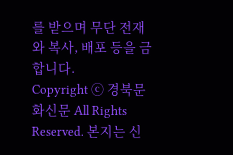를 받으며 무단 전재와 복사, 배포 등을 금합니다.
Copyright ⓒ 경북문화신문 All Rights Reserved. 본지는 신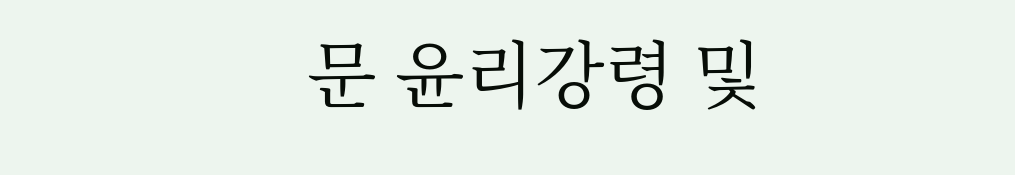문 윤리강령 및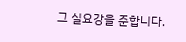그 실요강을 준합니다.